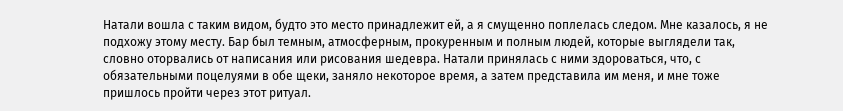Натали вошла с таким видом, будто это место принадлежит ей, а я смущенно поплелась следом. Мне казалось, я не подхожу этому месту. Бар был темным, атмосферным, прокуренным и полным людей, которые выглядели так, словно оторвались от написания или рисования шедевра. Натали принялась с ними здороваться, что, с обязательными поцелуями в обе щеки, заняло некоторое время, а затем представила им меня, и мне тоже пришлось пройти через этот ритуал.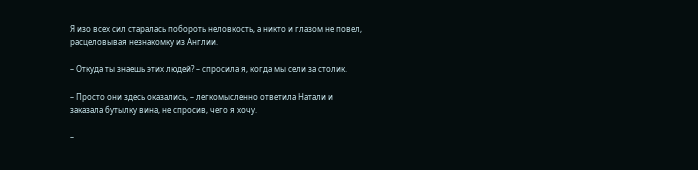Я изо всех сил старалась побороть неловкость, а никто и глазом не повел, расцеловывая незнакомку из Англии.

– Откуда ты знаешь этих людей? – спросила я, когда мы сели за столик.

– Просто они здесь оказались, – легкомысленно ответила Натали и заказала бутылку вина, не спросив, чего я хочу.

–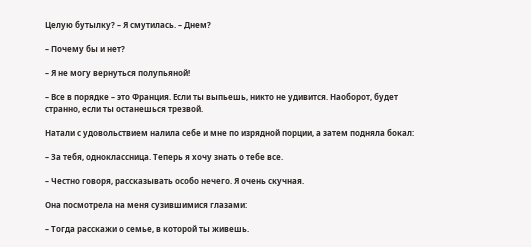Целую бутылку? – Я смутилась. – Днем?

– Почему бы и нет?

– Я не могу вернуться полупьяной!

– Все в порядке – это Франция. Если ты выпьешь, никто не удивится. Наоборот, будет странно, если ты останешься трезвой.

Натали с удовольствием налила себе и мне по изрядной порции, а затем подняла бокал:

– За тебя, одноклассница. Теперь я хочу знать о тебе все.

– Честно говоря, рассказывать особо нечего. Я очень скучная.

Она посмотрела на меня сузившимися глазами:

– Тогда расскажи о семье, в которой ты живешь.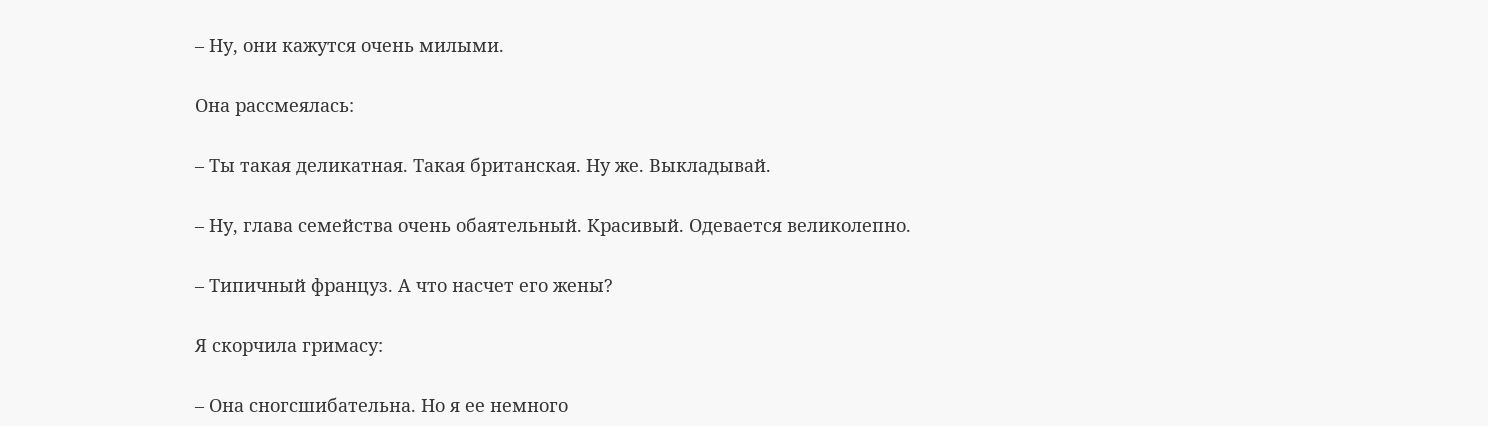– Ну, они кажутся очень милыми.

Она рассмеялась:

– Ты такая деликатная. Такая британская. Ну же. Выкладывай.

– Ну, глава семейства очень обаятельный. Красивый. Одевается великолепно.

– Типичный француз. А что насчет его жены?

Я скорчила гримасу:

– Она сногсшибательна. Но я ее немного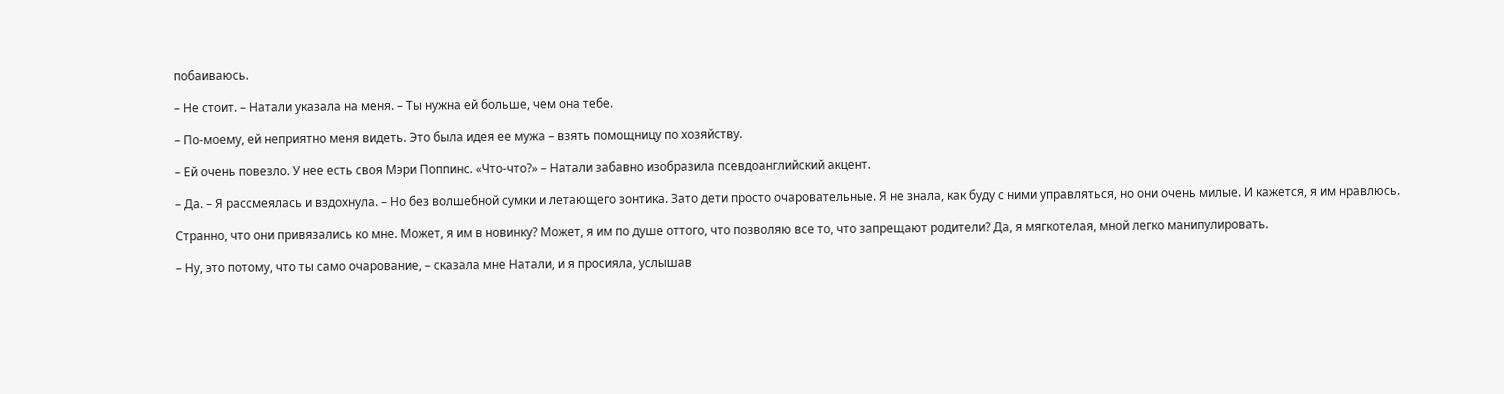побаиваюсь.

– Не стоит. – Натали указала на меня. – Ты нужна ей больше, чем она тебе.

– По-моему, ей неприятно меня видеть. Это была идея ее мужа – взять помощницу по хозяйству.

– Ей очень повезло. У нее есть своя Мэри Поппинс. «Что-что?» – Натали забавно изобразила псевдоанглийский акцент.

– Да. – Я рассмеялась и вздохнула. – Но без волшебной сумки и летающего зонтика. Зато дети просто очаровательные. Я не знала, как буду с ними управляться, но они очень милые. И кажется, я им нравлюсь.

Странно, что они привязались ко мне. Может, я им в новинку? Может, я им по душе оттого, что позволяю все то, что запрещают родители? Да, я мягкотелая, мной легко манипулировать.

– Ну, это потому, что ты само очарование, – сказала мне Натали, и я просияла, услышав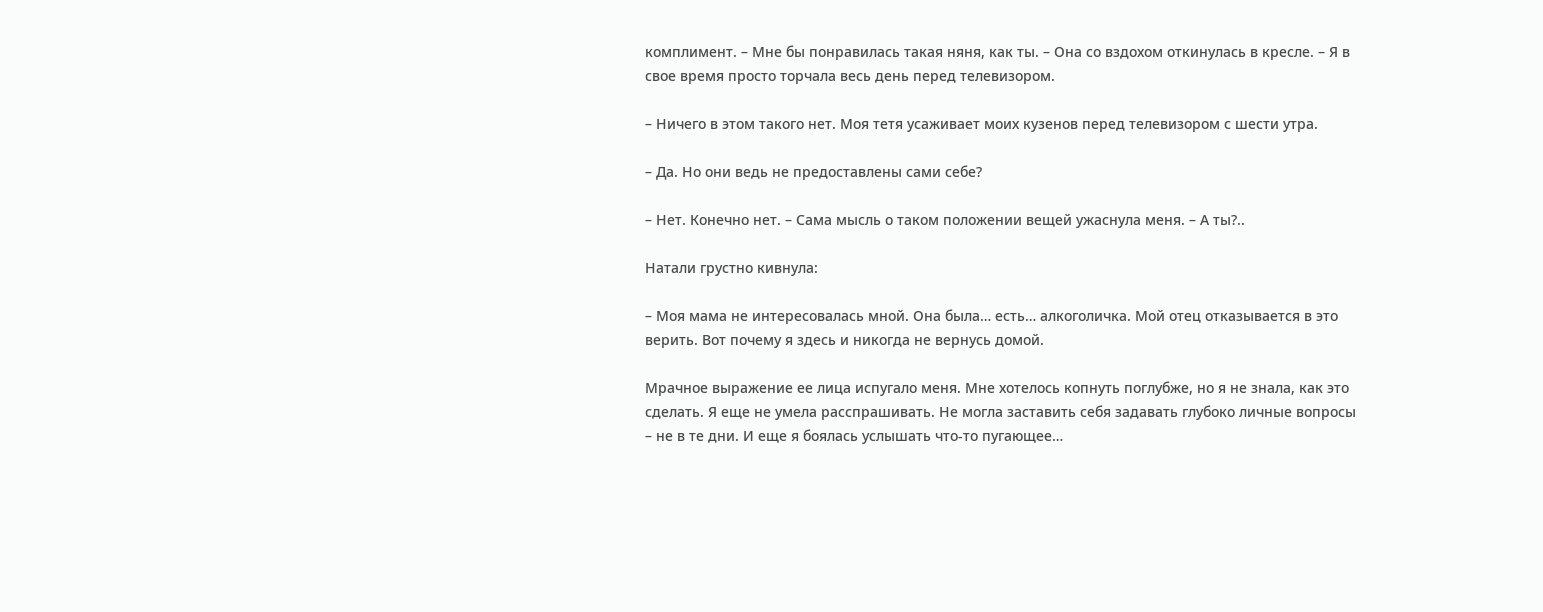комплимент. – Мне бы понравилась такая няня, как ты. – Она со вздохом откинулась в кресле. – Я в свое время просто торчала весь день перед телевизором.

– Ничего в этом такого нет. Моя тетя усаживает моих кузенов перед телевизором с шести утра.

– Да. Но они ведь не предоставлены сами себе?

– Нет. Конечно нет. – Сама мысль о таком положении вещей ужаснула меня. – А ты?..

Натали грустно кивнула:

– Моя мама не интересовалась мной. Она была… есть… алкоголичка. Мой отец отказывается в это верить. Вот почему я здесь и никогда не вернусь домой.

Мрачное выражение ее лица испугало меня. Мне хотелось копнуть поглубже, но я не знала, как это сделать. Я еще не умела расспрашивать. Не могла заставить себя задавать глубоко личные вопросы – не в те дни. И еще я боялась услышать что-то пугающее…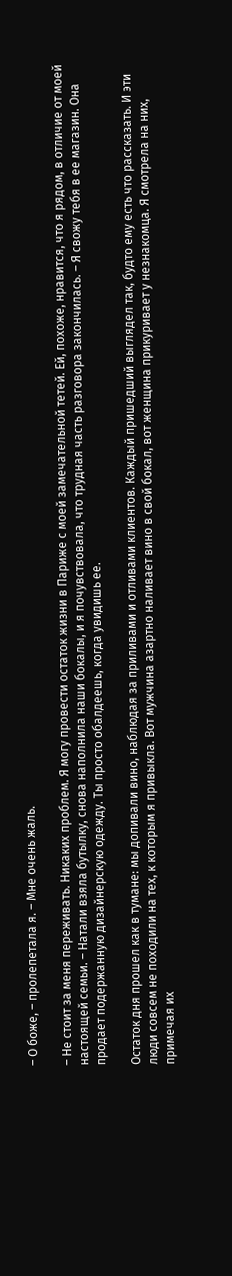– О боже, – пролепетала я. – Мне очень жаль.

– Не стоит за меня переживать. Никаких проблем. Я могу провести остаток жизни в Париже с моей замечательной тетей. Ей, похоже, нравится, что я рядом, в отличие от моей настоящей семьи. – Натали взяла бутылку, снова наполнила наши бокалы, и я почувствовала, что трудная часть разговора закончилась. – Я свожу тебя в ее магазин. Она продает подержанную дизайнерскую одежду. Ты просто обалдеешь, когда увидишь ее.

Остаток дня прошел как в тумане: мы допивали вино, наблюдая за приливами и отливами клиентов. Каждый пришедший выглядел так, будто ему есть что рассказать. И эти люди совсем не походили на тех, к которым я привыкла. Вот мужчина азартно наливает вино в свой бокал, вот женщина прикуривает у незнакомца. Я смотрела на них, примечая их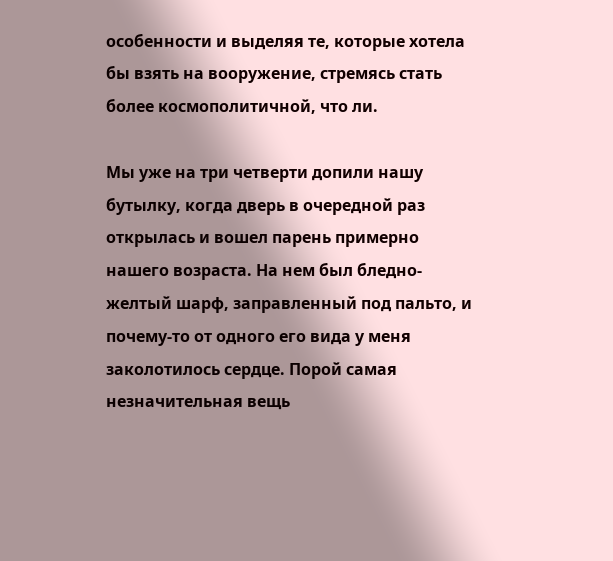особенности и выделяя те, которые хотела бы взять на вооружение, стремясь стать более космополитичной, что ли.

Мы уже на три четверти допили нашу бутылку, когда дверь в очередной раз открылась и вошел парень примерно нашего возраста. На нем был бледно-желтый шарф, заправленный под пальто, и почему-то от одного его вида у меня заколотилось сердце. Порой самая незначительная вещь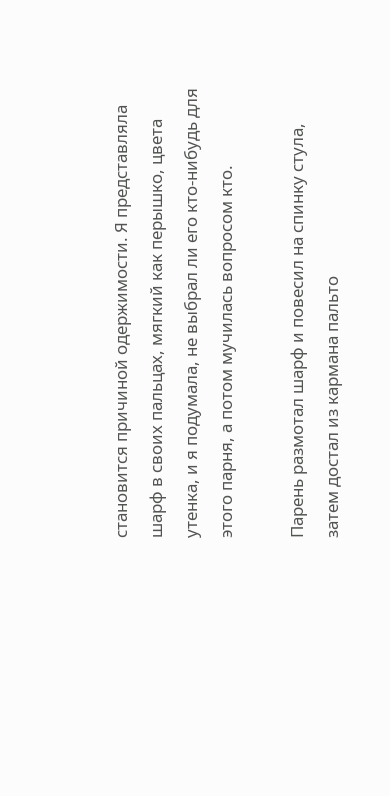становится причиной одержимости. Я представляла шарф в своих пальцах, мягкий как перышко, цвета утенка, и я подумала, не выбрал ли его кто-нибудь для этого парня, а потом мучилась вопросом кто.

Парень размотал шарф и повесил на спинку стула, затем достал из кармана пальто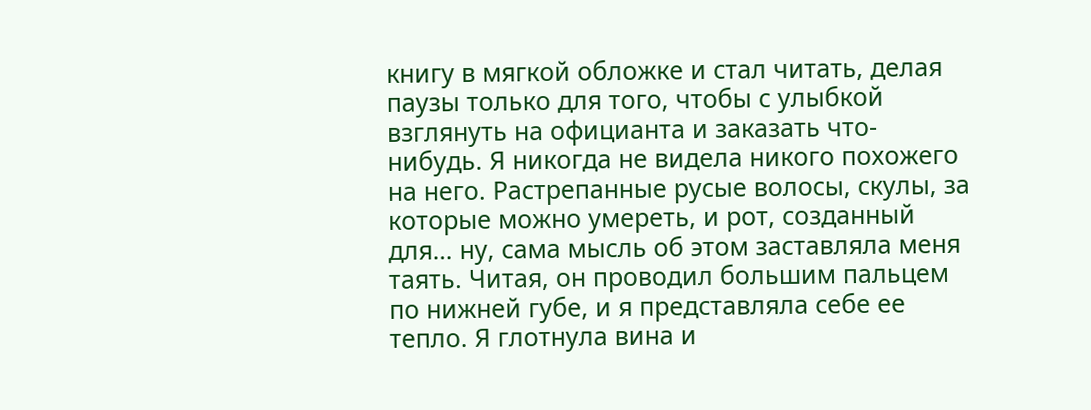книгу в мягкой обложке и стал читать, делая паузы только для того, чтобы с улыбкой взглянуть на официанта и заказать что-нибудь. Я никогда не видела никого похожего на него. Растрепанные русые волосы, скулы, за которые можно умереть, и рот, созданный для… ну, сама мысль об этом заставляла меня таять. Читая, он проводил большим пальцем по нижней губе, и я представляла себе ее тепло. Я глотнула вина и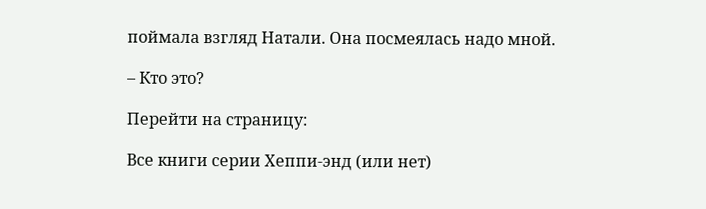поймала взгляд Натали. Она посмеялась надо мной.

– Кто это?

Перейти на страницу:

Все книги серии Хеппи-энд (или нет)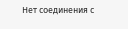Нет соединения с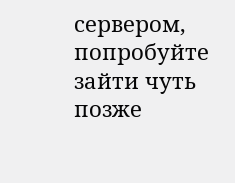сервером, попробуйте зайти чуть позже